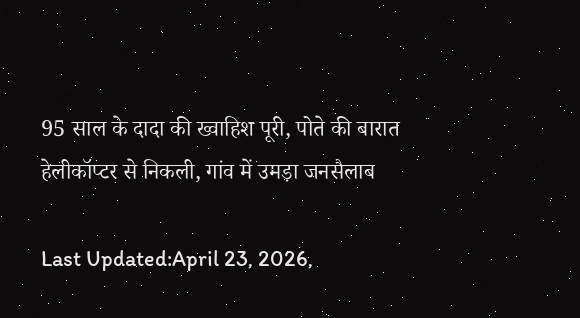95 साल के दादा की ख्वाहिश पूरी, पोते की बारात हेलीकॉप्टर से निकली, गांव में उमड़ा जनसैलाब

Last Updated:April 23, 2026,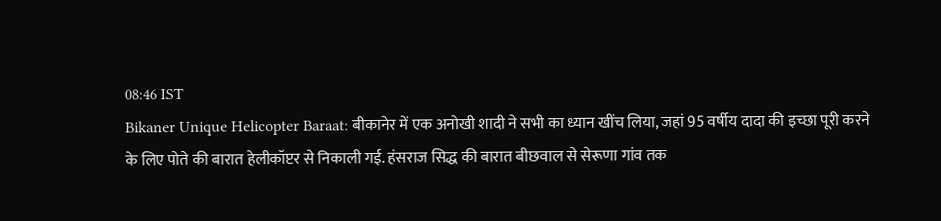08:46 IST
Bikaner Unique Helicopter Baraat: बीकानेर में एक अनोखी शादी ने सभी का ध्यान खींच लिया, जहां 95 वर्षीय दादा की इच्छा पूरी करने के लिए पोते की बारात हेलीकॉप्टर से निकाली गई. हंसराज सिद्ध की बारात बीछवाल से सेरूणा गांव तक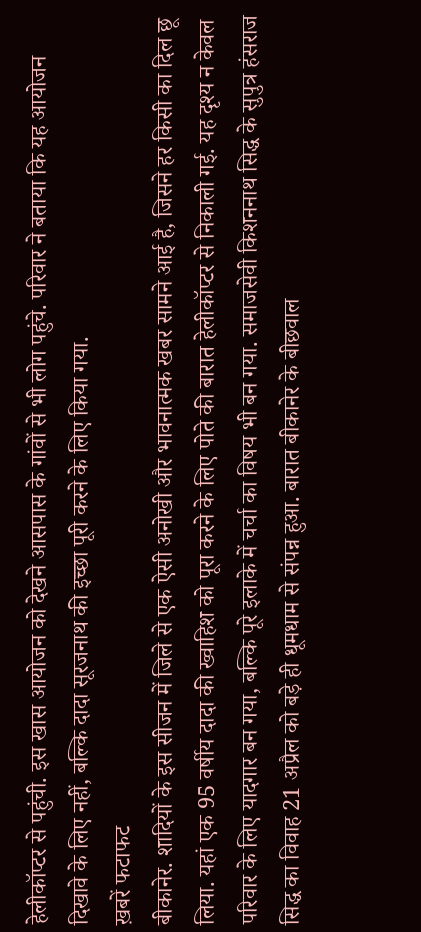हेलीकॉप्टर से पहुंची. इस खास आयोजन को देखने आसपास के गांवों से भी लोग पहुंचे. परिवार ने बताया कि यह आयोजन दिखावे के लिए नहीं, बल्कि दादा सूरजनाथ की इच्छा पूरी करने के लिए किया गया.
ख़बरें फटाफट
बीकानेर. शादियों के इस सीजन में जिले से एक ऐसी अनोखी और भावनात्मक खबर सामने आई है, जिसने हर किसी का दिल छू लिया. यहां एक 95 वर्षीय दादा की ख्वाहिश को पूरा करने के लिए पोते की बारात हेलीकॉप्टर से निकाली गई. यह दृश्य न केवल परिवार के लिए यादगार बन गया, बल्कि पूरे इलाके में चर्चा का विषय भी बन गया. समाजसेवी किशननाथ सिद्ध के सुपुत्र हंसराज सिद्ध का विवाह 21 अप्रैल को बड़े ही धूमधाम से संपन्न हुआ. बारात बीकानेर के बीछवाल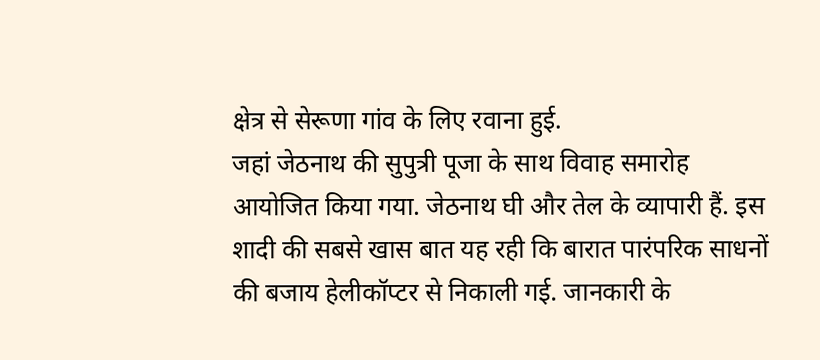क्षेत्र से सेरूणा गांव के लिए रवाना हुई.
जहां जेठनाथ की सुपुत्री पूजा के साथ विवाह समारोह आयोजित किया गया. जेठनाथ घी और तेल के व्यापारी हैं. इस शादी की सबसे खास बात यह रही कि बारात पारंपरिक साधनों की बजाय हेलीकॉप्टर से निकाली गई. जानकारी के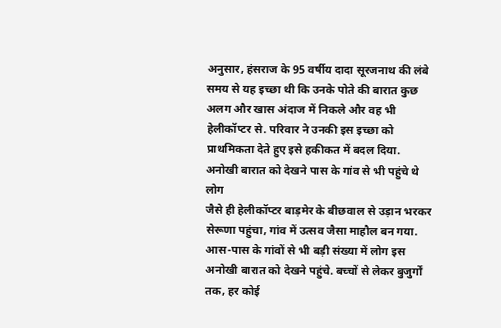अनुसार, हंसराज के 95 वर्षीय दादा सूरजनाथ की लंबे समय से यह इच्छा थी कि उनके पोते की बारात कुछ अलग और खास अंदाज में निकले और वह भी हेलीकॉप्टर से. परिवार ने उनकी इस इच्छा को प्राथमिकता देते हुए इसे हकीकत में बदल दिया.
अनोखी बारात को देखने पास के गांव से भी पहुंचे थे लोग
जैसे ही हेलीकॉप्टर बाड़मेर के बीछवाल से उड़ान भरकर सेरूणा पहुंचा, गांव में उत्सव जैसा माहौल बन गया. आस-पास के गांवों से भी बड़ी संख्या में लोग इस अनोखी बारात को देखने पहुंचे. बच्चों से लेकर बुजुर्गों तक, हर कोई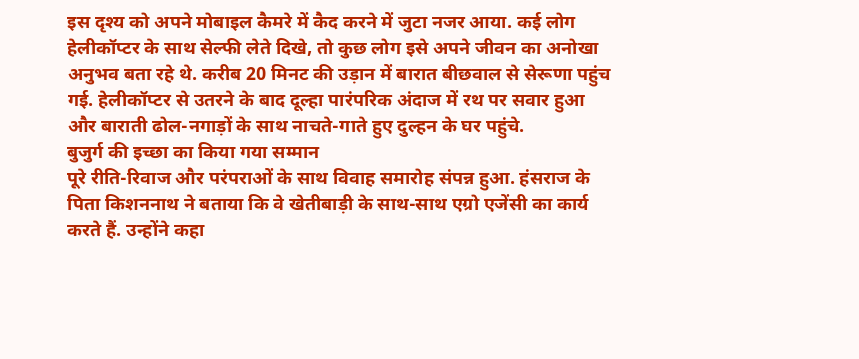इस दृश्य को अपने मोबाइल कैमरे में कैद करने में जुटा नजर आया. कई लोग हेलीकॉप्टर के साथ सेल्फी लेते दिखे, तो कुछ लोग इसे अपने जीवन का अनोखा अनुभव बता रहे थे. करीब 20 मिनट की उड़ान में बारात बीछवाल से सेरूणा पहुंच गई. हेलीकॉप्टर से उतरने के बाद दूल्हा पारंपरिक अंदाज में रथ पर सवार हुआ और बाराती ढोल-नगाड़ों के साथ नाचते-गाते हुए दुल्हन के घर पहुंचे.
बुजुर्ग की इच्छा का किया गया सम्मान
पूरे रीति-रिवाज और परंपराओं के साथ विवाह समारोह संपन्न हुआ. हंसराज के पिता किशननाथ ने बताया कि वे खेतीबाड़ी के साथ-साथ एग्रो एजेंसी का कार्य करते हैं. उन्होंने कहा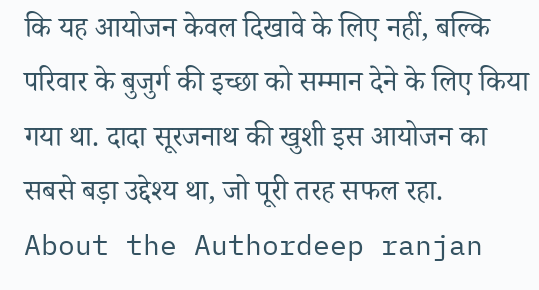कि यह आयोजन केवल दिखावे के लिए नहीं, बल्कि परिवार के बुजुर्ग की इच्छा को सम्मान देने के लिए किया गया था. दादा सूरजनाथ की खुशी इस आयोजन का सबसे बड़ा उद्देश्य था, जो पूरी तरह सफल रहा.
About the Authordeep ranjan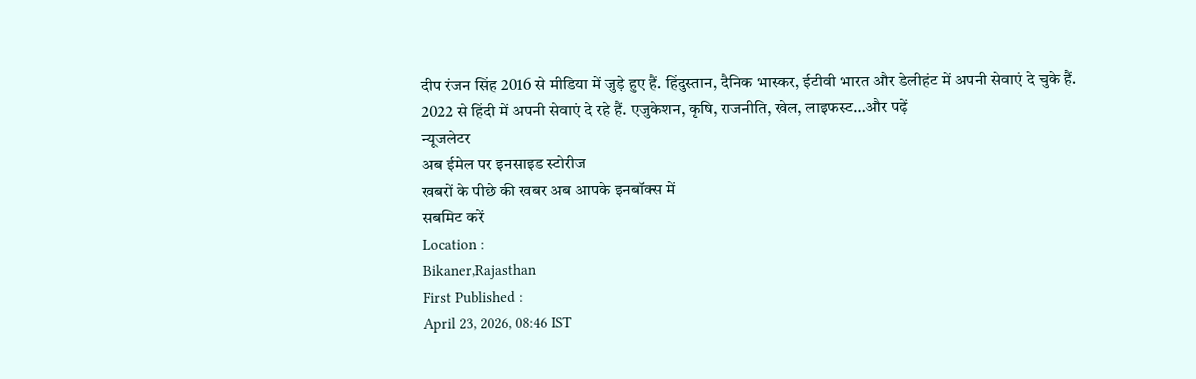दीप रंजन सिंह 2016 से मीडिया में जुड़े हुए हैं. हिंदुस्तान, दैनिक भास्कर, ईटीवी भारत और डेलीहंट में अपनी सेवाएं दे चुके हैं. 2022 से हिंदी में अपनी सेवाएं दे रहे हैं. एजुकेशन, कृषि, राजनीति, खेल, लाइफस्ट…और पढ़ें
न्यूजलेटर
अब ईमेल पर इनसाइड स्टोरीज
खबरों के पीछे की खबर अब आपके इनबॉक्स में
सबमिट करें
Location :
Bikaner,Rajasthan
First Published :
April 23, 2026, 08:46 IST